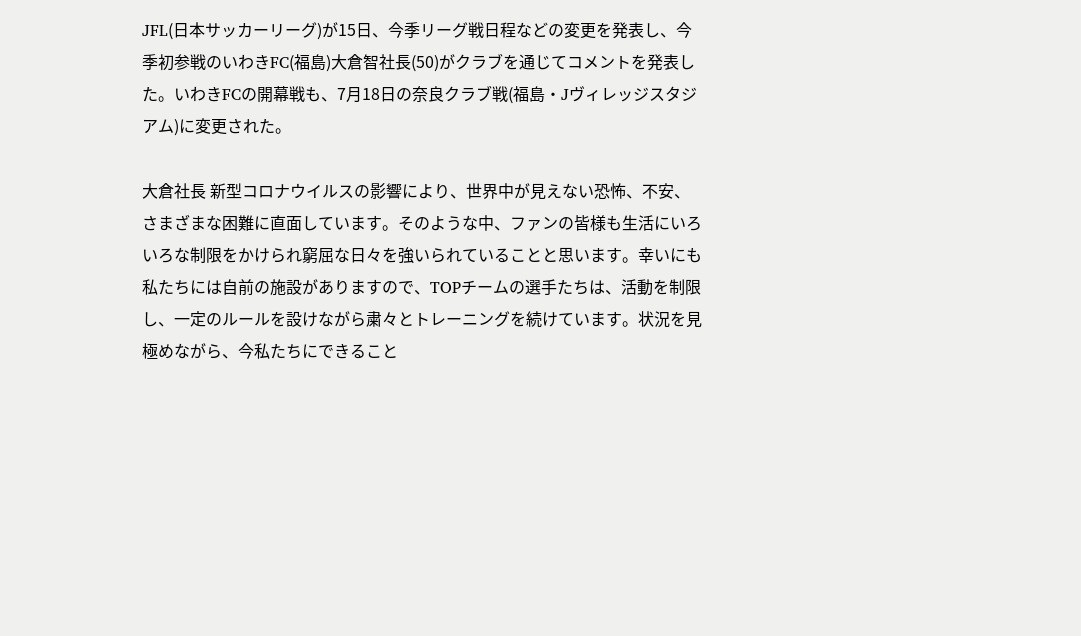JFL(日本サッカーリーグ)が15日、今季リーグ戦日程などの変更を発表し、今季初参戦のいわきFC(福島)大倉智社長(50)がクラブを通じてコメントを発表した。いわきFCの開幕戦も、7月18日の奈良クラブ戦(福島・Jヴィレッジスタジアム)に変更された。

大倉社長 新型コロナウイルスの影響により、世界中が見えない恐怖、不安、さまざまな困難に直面しています。そのような中、ファンの皆様も生活にいろいろな制限をかけられ窮屈な日々を強いられていることと思います。幸いにも私たちには自前の施設がありますので、TOPチームの選手たちは、活動を制限し、一定のルールを設けながら粛々とトレーニングを続けています。状況を見極めながら、今私たちにできること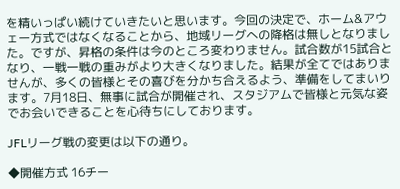を精いっぱい続けていきたいと思います。今回の決定で、ホーム&アウェー方式ではなくなることから、地域リーグへの降格は無しとなりました。ですが、昇格の条件は今のところ変わりません。試合数が15試合となり、一戦一戦の重みがより大きくなりました。結果が全てではありませんが、多くの皆様とその喜びを分かち合えるよう、準備をしてまいります。7月18日、無事に試合が開催され、スタジアムで皆様と元気な姿でお会いできることを心待ちにしております。

JFLリーグ戦の変更は以下の通り。

◆開催方式 16チー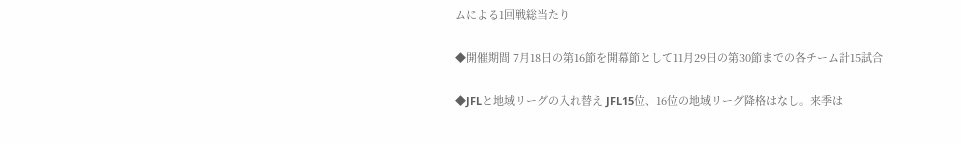ムによる1回戦総当たり

◆開催期間 7月18日の第16節を開幕節として11月29日の第30節までの各チーム計15試合

◆JFLと地域リーグの入れ替え JFL15位、16位の地域リーグ降格はなし。来季は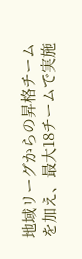地域リーグからの昇格チームを加え、最大18チームで実施